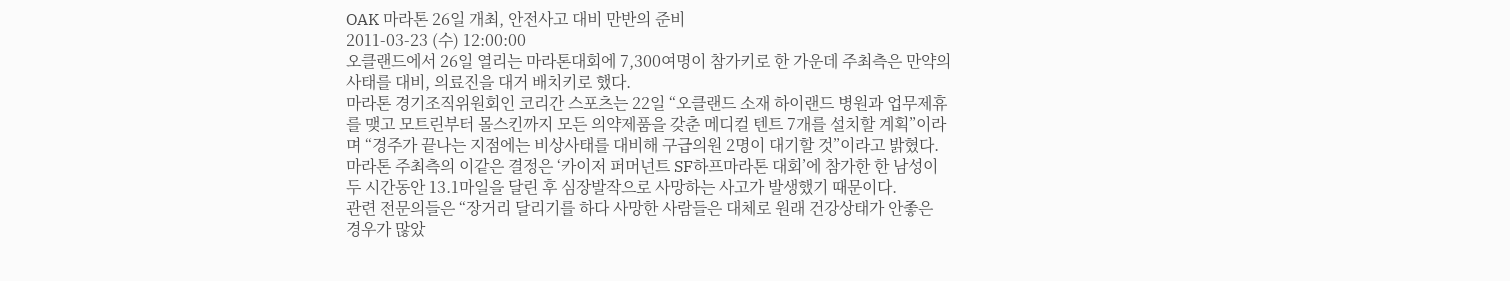OAK 마라톤 26일 개최, 안전사고 대비 만반의 준비
2011-03-23 (수) 12:00:00
오클랜드에서 26일 열리는 마라톤대회에 7,300여명이 참가키로 한 가운데 주최측은 만약의 사태를 대비, 의료진을 대거 배치키로 했다.
마라톤 경기조직위원회인 코리간 스포츠는 22일 “오클랜드 소재 하이랜드 병원과 업무제휴를 맺고 모트린부터 몰스킨까지 모든 의약제품을 갖춘 메디컬 텐트 7개를 설치할 계획”이라며 “경주가 끝나는 지점에는 비상사태를 대비해 구급의원 2명이 대기할 것”이라고 밝혔다.
마라톤 주최측의 이같은 결정은 ‘카이저 퍼머넌트 SF하프마라톤 대회’에 참가한 한 남성이 두 시간동안 13.1마일을 달린 후 심장발작으로 사망하는 사고가 발생했기 때문이다.
관련 전문의들은 “장거리 달리기를 하다 사망한 사람들은 대체로 원래 건강상태가 안좋은 경우가 많았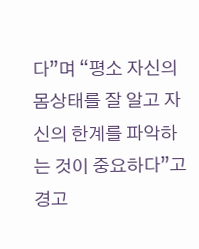다”며 “평소 자신의 몸상태를 잘 알고 자신의 한계를 파악하는 것이 중요하다”고 경고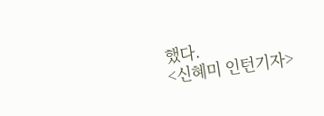했다.
<신혜미 인턴기자>